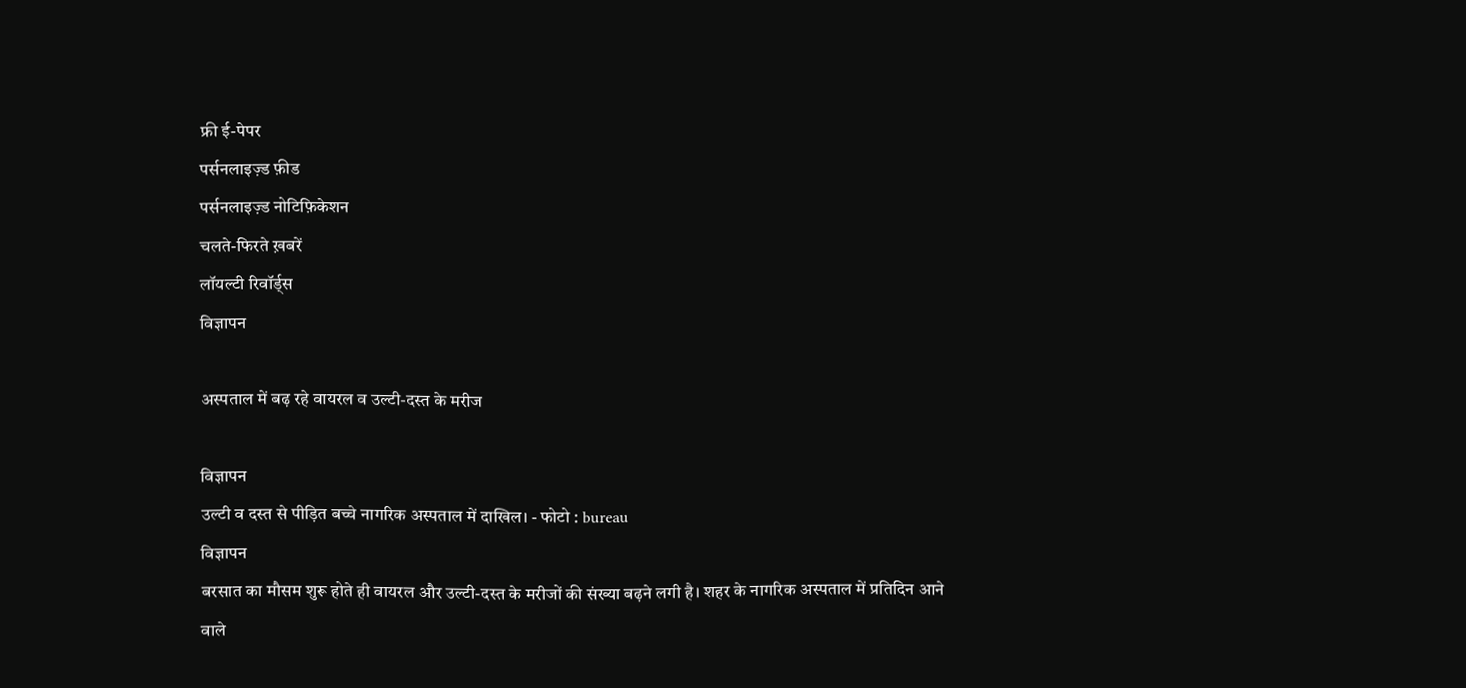फ्री ई-पेपर
पर्सनलाइज़्ड फ़ीड
पर्सनलाइज़्ड नोटिफ़िकेशन
चलते-फिरते ख़बरें
लॉयल्टी रिवॉर्ड्स
विज्ञापन

अस्पताल में बढ़ रहे वायरल व उल्टी-दस्त के मरीज

विज्ञापन
उल्टी व दस्त से पीड़ित बच्चे नागरिक अस्पताल में दाखिल। - फोटो : bureau
विज्ञापन
बरसात का मौसम शुरू होते ही वायरल और उल्टी-दस्त के मरीजों की संख्या बढ़ने लगी है। शहर के नागरिक अस्पताल में प्रतिदिन आने वाले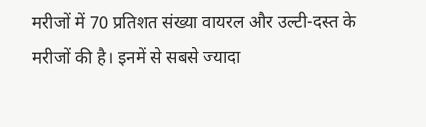मरीजों में 70 प्रतिशत संख्या वायरल और उल्टी-दस्त के मरीजों की है। इनमें से सबसे ज्यादा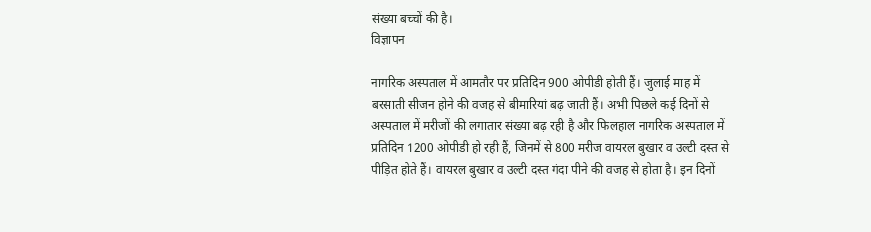संख्या बच्चों की है।
विज्ञापन

नागरिक अस्पताल में आमतौर पर प्रतिदिन 900 ओपीडी होती हैं। जुलाई माह में बरसाती सीजन होने की वजह से बीमारियां बढ़ जाती हैं। अभी पिछले कई दिनों से अस्पताल में मरीजों की लगातार संख्या बढ़ रही है और फिलहाल नागरिक अस्पताल में प्रतिदिन 1200 ओपीडी हो रही हैं, जिनमें से 800 मरीज वायरल बुखार व उल्टी दस्त से पीड़ित होते हैं। वायरल बुखार व उल्टी दस्त गंदा पीने की वजह से होता है। इन दिनों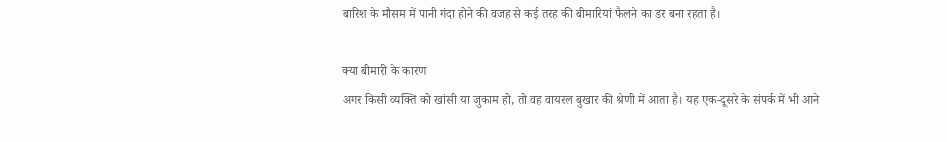बारिश के मौसम में पानी गंदा होने की वजह से कई तरह की बीमारियां फैलने का डर बना रहता है।

क्या बीमारी के कारण
अगर किसी व्यक्ति को खांसी या जुकाम हो, तो वह वायरल बुखार की श्रेणी में आता है। यह एक-दूसरे के संपर्क में भी आने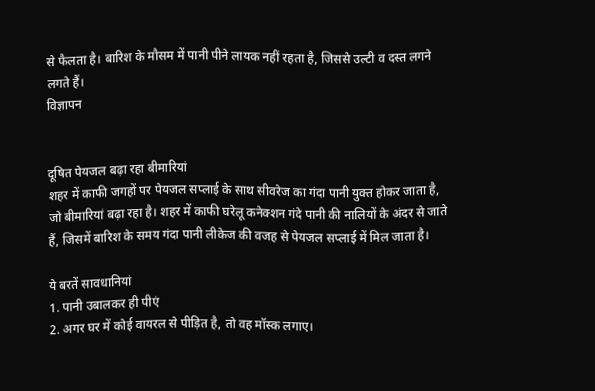से फैलता है। बारिश के मौसम में पानी पीने लायक नहीं रहता है, जिससे उल्टी व दस्त लगने लगते हैं।
विज्ञापन


दूषित पेयजल बढ़ा रहा बीमारियां
शहर में काफी जगहों पर पेयजल सप्लाई के साथ सीवरेज का गंदा पानी युक्त होकर जाता है, जो बीमारियां बढ़ा रहा है। शहर में काफी घरेलू कनेक्शन गंदे पानी की नालियों के अंदर से जाते हैं, जिसमें बारिश के समय गंदा पानी लीकेज की वजह से पेयजल सप्लाई में मिल जाता है।

ये बरतें सावधानियां
1. पानी उबालकर ही पीएं
2. अगर घर में कोई वायरल से पीड़ित है, तो वह मॉस्क लगाए।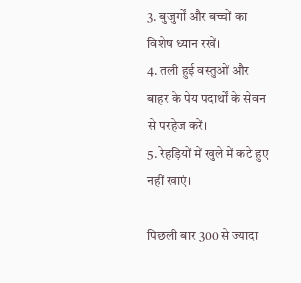3. बुजुर्गों और बच्चों का विशेष ध्यान रखें।
4. तली हुई वस्तुओं और बाहर के पेय पदार्थों के सेवन से परहेज करें।
5. रेहड़ियों में खुले में कटे हुए नहीं खाएं।

पिछली बार 300 से ज्यादा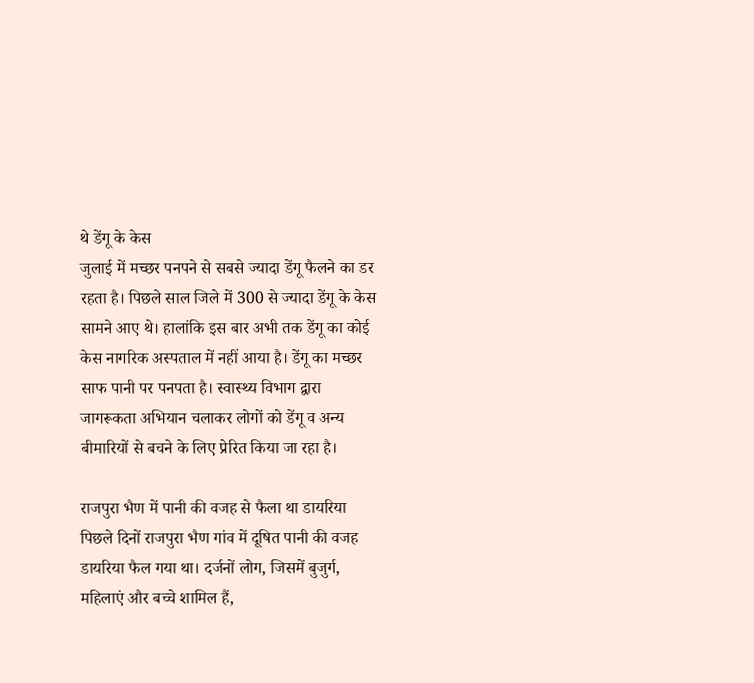थे डेंगू के केस
जुलाई में मच्छर पनपने से सबसे ज्यादा डेंगू फैलने का डर रहता है। पिछले साल जिले में 300 से ज्यादा डेंगू के केस सामने आए थे। हालांकि इस बार अभी तक डेंगू का कोई केस नागरिक अस्पताल में नहीं आया है। डेंगू का मच्छर साफ पानी पर पनपता है। स्वास्थ्य विभाग द्वारा जागरूकता अभियान चलाकर लोगों को डेंगू व अन्य बीमारियों से बचने के लिए प्रेरित किया जा रहा है।

राजपुरा भैण में पानी की वजह से फैला था डायरिया
पिछले दिनों राजपुरा भैण गांव में दूषित पानी की वजह डायरिया फैल गया था। दर्जनों लोग, जिसमें बुजुर्ग, महिलाएं और बच्चे शामिल हैं,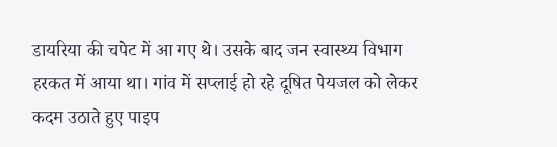डायरिया की चपेट में आ गए थे। उसके बाद जन स्वास्थ्य विभाग हरकत में आया था। गांव में सप्लाई हो रहे दूषित पेयजल को लेकर कदम उठाते हुए पाइप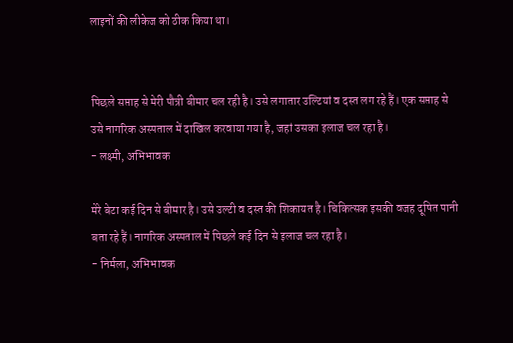लाइनों की लीकेज को ठीक किया था।


पिछले सप्ताह से मेरी पौत्री बीमार चल रही है। उसे लगातार उल्टियां व दस्त लग रहे हैं। एक सप्ताह से उसे नागरिक अस्पताल में दाखिल करवाया गया है, जहां उसका इलाज चल रहा है।
- लक्ष्मी, अभिभावक

मेरे बेटा कई दिन से बीमार है। उसे उल्टी व दस्त की शिकायत है। चिकित्सक इसकी वजह दूषित पानी बता रहे हैं। नागरिक अस्पताल में पिछले कई दिन से इलाज चल रहा है।
- निर्मला, अभिभावक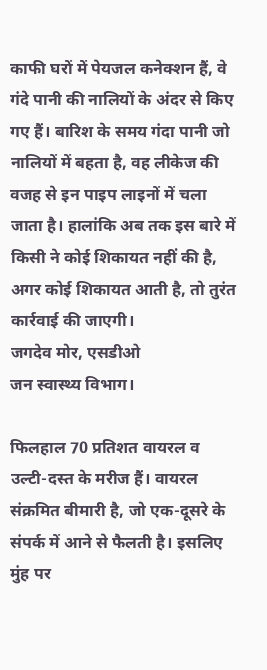काफी घरों में पेयजल कनेक्शन हैं, वे गंदे पानी की नालियों के अंदर से किए गए हैं। बारिश के समय गंदा पानी जो नालियों में बहता है, वह लीकेज की वजह से इन पाइप लाइनों में चला जाता है। हालांकि अब तक इस बारे में किसी ने कोई शिकायत नहीं की है, अगर कोई शिकायत आती है, तो तुरंत कार्रवाई की जाएगी।
जगदेव मोर, एसडीओ
जन स्वास्थ्य विभाग।

फिलहाल 70 प्रतिशत वायरल व उल्टी-दस्त के मरीज हैं। वायरल संक्रमित बीमारी है, जो एक-दूसरे के संपर्क में आने से फैलती है। इसलिए मुंह पर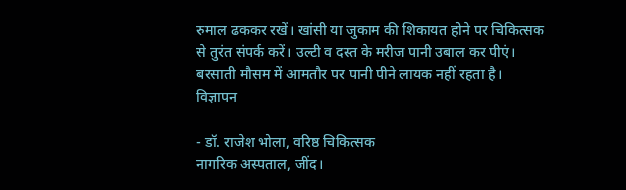रुमाल ढककर रखें। खांसी या जुकाम की शिकायत होने पर चिकित्सक से तुरंत संपर्क करें। उल्टी व दस्त के मरीज पानी उबाल कर पीएं। बरसाती मौसम में आमतौर पर पानी पीने लायक नहीं रहता है।
विज्ञापन

- डॉ. राजेश भोला, वरिष्ठ चिकित्सक
नागरिक अस्पताल, जींद।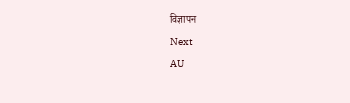विज्ञापन
Next
AU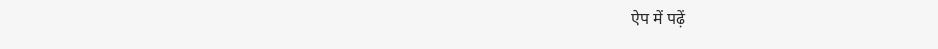ऐप में पढ़ें